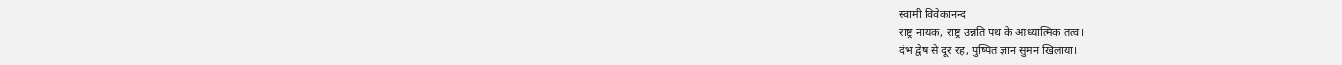स्वामी विवेकानन्द
राष्ट्र नायक, राष्ट्र उन्नति पथ के आध्यात्मिक तत्व।
दंभ द्वेष से दूर रह, पुष्पित ज्ञान सुमन खिलाया।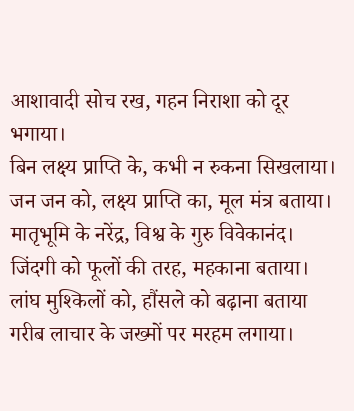आशावादी सोच रख, गहन निराशा को दूर भगाया।
बिन लक्ष्य प्राप्ति के, कभी न रुकना सिखलाया।
जन जन को, लक्ष्य प्राप्ति का, मूल मंत्र बताया।
मातृभूमि के नरेंद्र, विश्व के गुरु विवेकानंद।
जिंदगी को फूलों की तरह, महकाना बताया।
लांघ मुश्किलों को, हौंसले को बढ़ाना बताया
गरीब लाचार के जख्मों पर मरहम लगाया।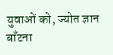युवाओं को, ज्योत ज्ञान बाँटना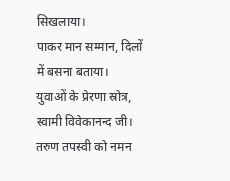सिखलाया।
पाकर मान सम्मान, दिलों में बसना बताया।
युवाओं के प्रेरणा स्रोत्र, स्वामी विवेकानन्द जी।
तरुण तपस्वी को नमन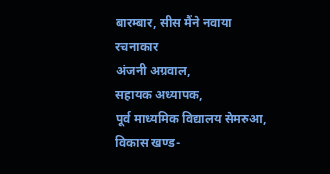बारम्बार, सीस मैंने नवाया
रचनाकार
अंजनी अग्रवाल,
सहायक अध्यापक,
पूर्व माध्यमिक विद्यालय सेमरुआ,
विकास खण्ड-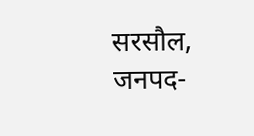सरसौल,
जनपद-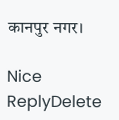कानपुर नगर।

Nice
ReplyDelete